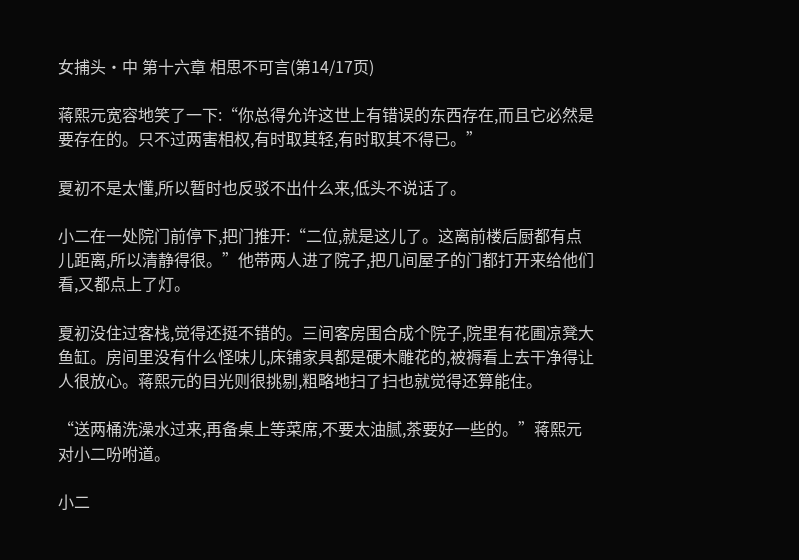女捕头·中 第十六章 相思不可言(第14/17页)

蒋熙元宽容地笑了一下:“你总得允许这世上有错误的东西存在,而且它必然是要存在的。只不过两害相权,有时取其轻,有时取其不得已。”

夏初不是太懂,所以暂时也反驳不出什么来,低头不说话了。

小二在一处院门前停下,把门推开:“二位,就是这儿了。这离前楼后厨都有点儿距离,所以清静得很。”他带两人进了院子,把几间屋子的门都打开来给他们看,又都点上了灯。

夏初没住过客栈,觉得还挺不错的。三间客房围合成个院子,院里有花圃凉凳大鱼缸。房间里没有什么怪味儿,床铺家具都是硬木雕花的,被褥看上去干净得让人很放心。蒋熙元的目光则很挑剔,粗略地扫了扫也就觉得还算能住。

“送两桶洗澡水过来,再备桌上等菜席,不要太油腻,茶要好一些的。”蒋熙元对小二吩咐道。

小二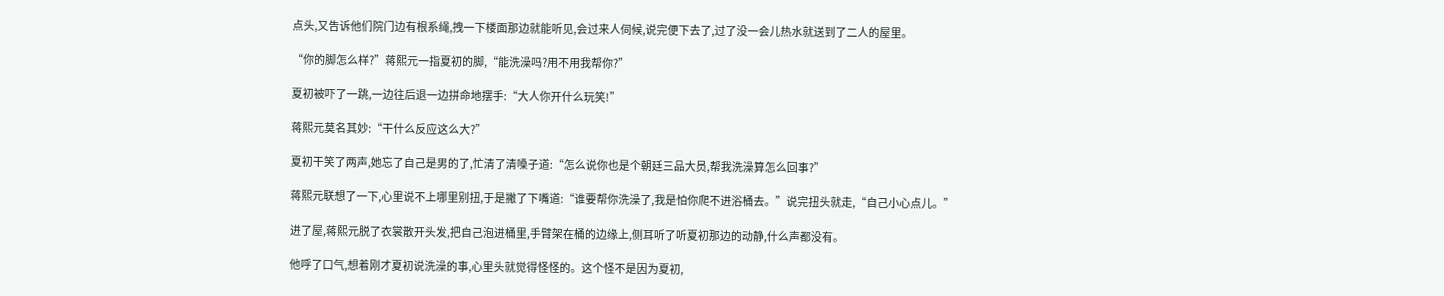点头,又告诉他们院门边有根系绳,拽一下楼面那边就能听见,会过来人伺候,说完便下去了,过了没一会儿热水就送到了二人的屋里。

“你的脚怎么样?”蒋熙元一指夏初的脚,“能洗澡吗?用不用我帮你?”

夏初被吓了一跳,一边往后退一边拼命地摆手:“大人你开什么玩笑!”

蒋熙元莫名其妙:“干什么反应这么大?”

夏初干笑了两声,她忘了自己是男的了,忙清了清嗓子道:“怎么说你也是个朝廷三品大员,帮我洗澡算怎么回事?”

蒋熙元联想了一下,心里说不上哪里别扭,于是撇了下嘴道:“谁要帮你洗澡了,我是怕你爬不进浴桶去。”说完扭头就走,“自己小心点儿。”

进了屋,蒋熙元脱了衣裳散开头发,把自己泡进桶里,手臂架在桶的边缘上,侧耳听了听夏初那边的动静,什么声都没有。

他呼了口气,想着刚才夏初说洗澡的事,心里头就觉得怪怪的。这个怪不是因为夏初,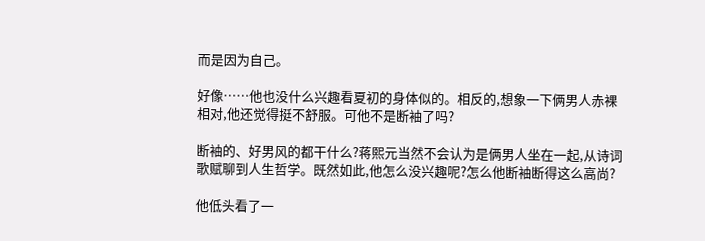而是因为自己。

好像……他也没什么兴趣看夏初的身体似的。相反的,想象一下俩男人赤裸相对,他还觉得挺不舒服。可他不是断袖了吗?

断袖的、好男风的都干什么?蒋熙元当然不会认为是俩男人坐在一起,从诗词歌赋聊到人生哲学。既然如此,他怎么没兴趣呢?怎么他断袖断得这么高尚?

他低头看了一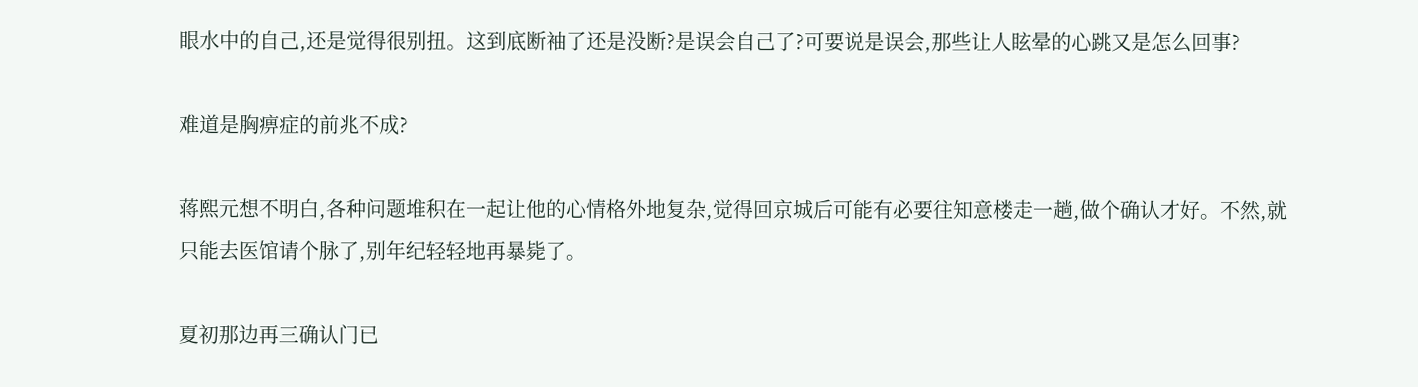眼水中的自己,还是觉得很别扭。这到底断袖了还是没断?是误会自己了?可要说是误会,那些让人眩晕的心跳又是怎么回事?

难道是胸痹症的前兆不成?

蒋熙元想不明白,各种问题堆积在一起让他的心情格外地复杂,觉得回京城后可能有必要往知意楼走一趟,做个确认才好。不然,就只能去医馆请个脉了,别年纪轻轻地再暴毙了。

夏初那边再三确认门已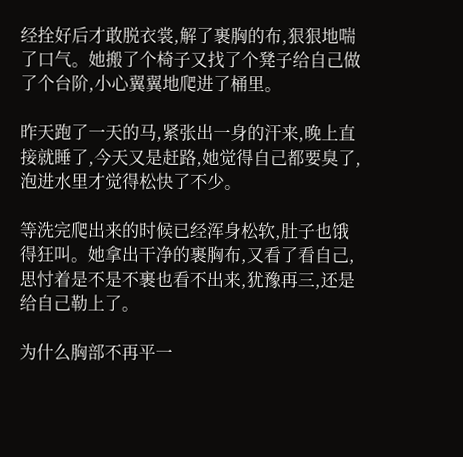经拴好后才敢脱衣裳,解了裹胸的布,狠狠地喘了口气。她搬了个椅子又找了个凳子给自己做了个台阶,小心翼翼地爬进了桶里。

昨天跑了一天的马,紧张出一身的汗来,晚上直接就睡了,今天又是赶路,她觉得自己都要臭了,泡进水里才觉得松快了不少。

等洗完爬出来的时候已经浑身松软,肚子也饿得狂叫。她拿出干净的裹胸布,又看了看自己,思忖着是不是不裹也看不出来,犹豫再三,还是给自己勒上了。

为什么胸部不再平一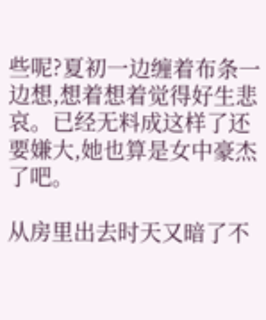些呢?夏初一边缠着布条一边想,想着想着觉得好生悲哀。已经无料成这样了还要嫌大,她也算是女中豪杰了吧。

从房里出去时天又暗了不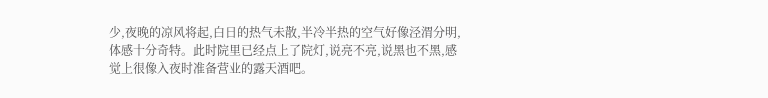少,夜晚的凉风将起,白日的热气未散,半冷半热的空气好像泾渭分明,体感十分奇特。此时院里已经点上了院灯,说亮不亮,说黑也不黑,感觉上很像入夜时准备营业的露天酒吧。